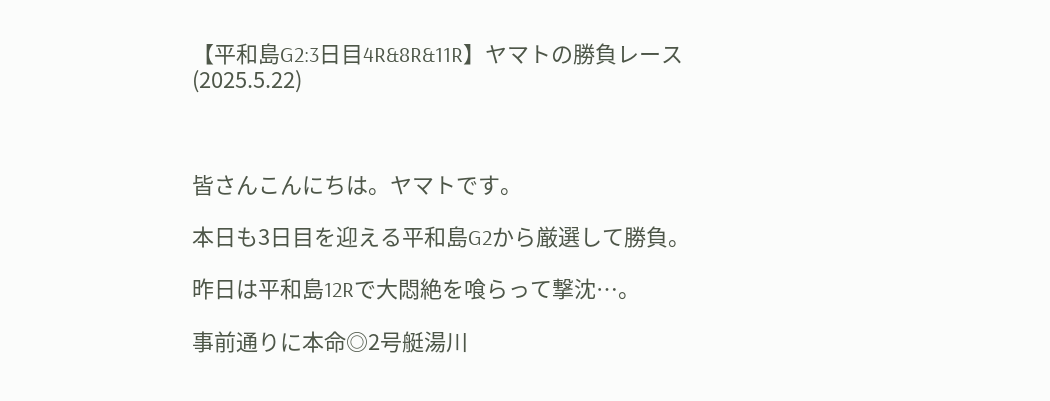【平和島G2:3日目4R&8R&11R】ヤマトの勝負レース(2025.5.22)



皆さんこんにちは。ヤマトです。

本日も3日目を迎える平和島G2から厳選して勝負。

昨日は平和島12Rで大悶絶を喰らって撃沈…。

事前通りに本命◎2号艇湯川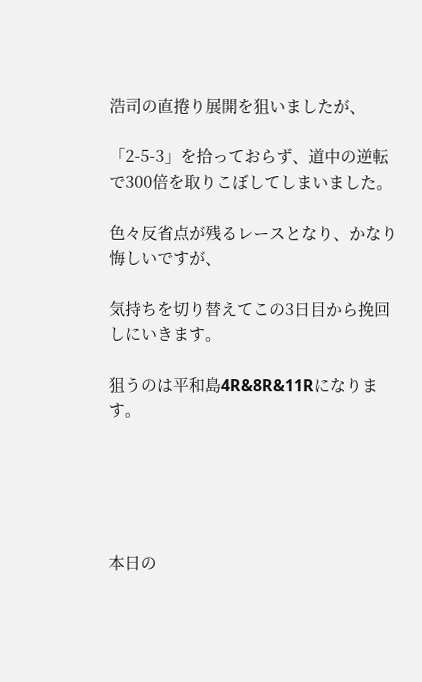浩司の直捲り展開を狙いましたが、

「2-5-3」を拾っておらず、道中の逆転で300倍を取りこぼしてしまいました。

色々反省点が残るレースとなり、かなり悔しいですが、

気持ちを切り替えてこの3日目から挽回しにいきます。

狙うのは平和島4R&8R&11Rになります。





本日の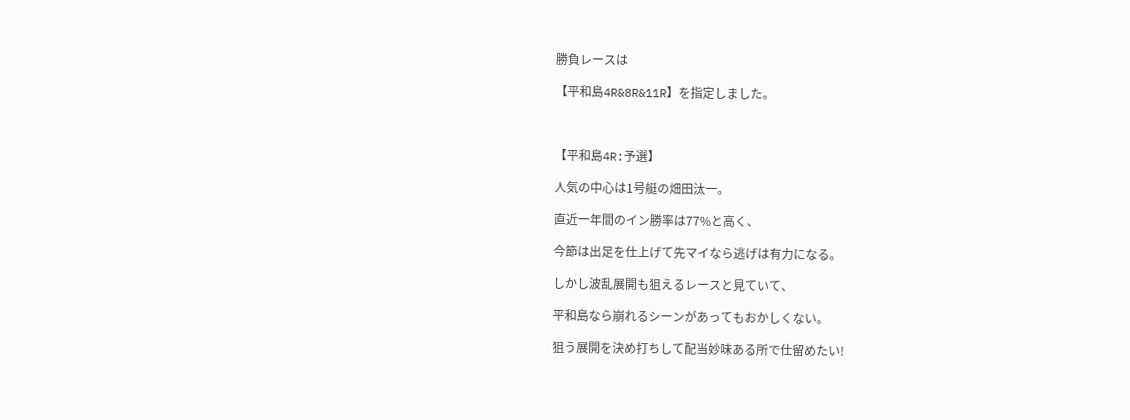勝負レースは

【平和島4R&8R&11R】を指定しました。



【平和島4R:予選】

人気の中心は1号艇の畑田汰一。

直近一年間のイン勝率は77%と高く、

今節は出足を仕上げて先マイなら逃げは有力になる。

しかし波乱展開も狙えるレースと見ていて、

平和島なら崩れるシーンがあってもおかしくない。

狙う展開を決め打ちして配当妙味ある所で仕留めたい!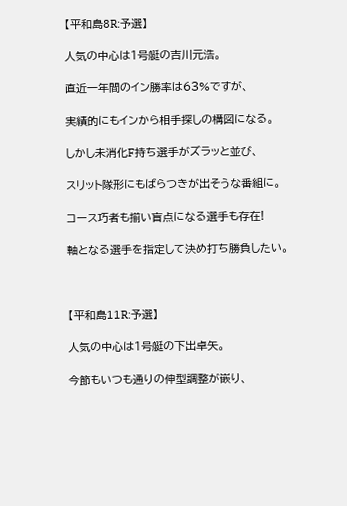【平和島8R:予選】

人気の中心は1号艇の吉川元浩。

直近一年間のイン勝率は63%ですが、

実績的にもインから相手探しの構図になる。

しかし未消化F持ち選手がズラッと並び、

スリット隊形にもばらつきが出そうな番組に。

コース巧者も揃い盲点になる選手も存在!

軸となる選手を指定して決め打ち勝負したい。



【平和島11R:予選】

人気の中心は1号艇の下出卓矢。

今節もいつも通りの伸型調整が嵌り、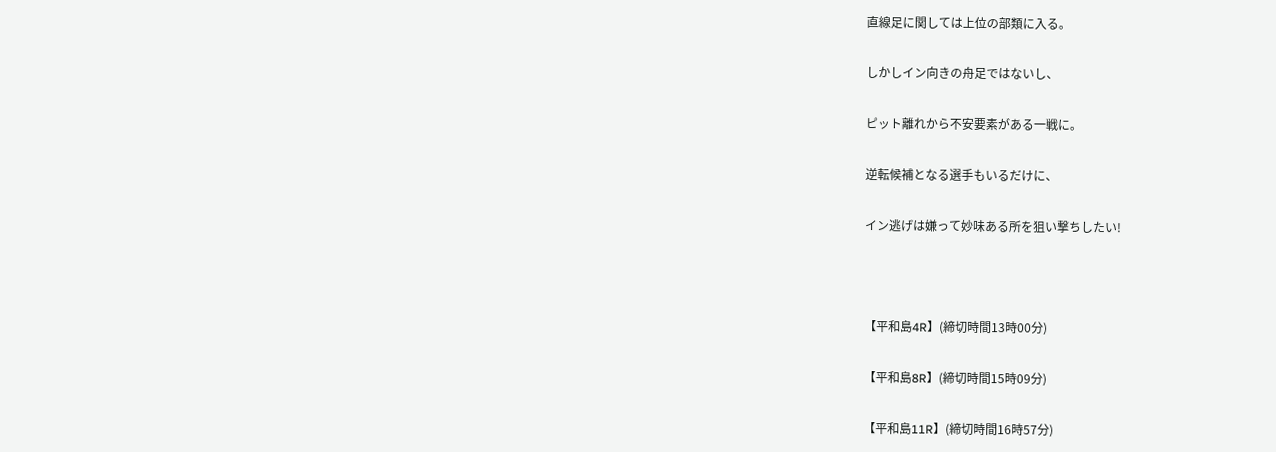直線足に関しては上位の部類に入る。

しかしイン向きの舟足ではないし、

ピット離れから不安要素がある一戦に。

逆転候補となる選手もいるだけに、

イン逃げは嫌って妙味ある所を狙い撃ちしたい!



【平和島4R】(締切時間13時00分)

【平和島8R】(締切時間15時09分)

【平和島11R】(締切時間16時57分)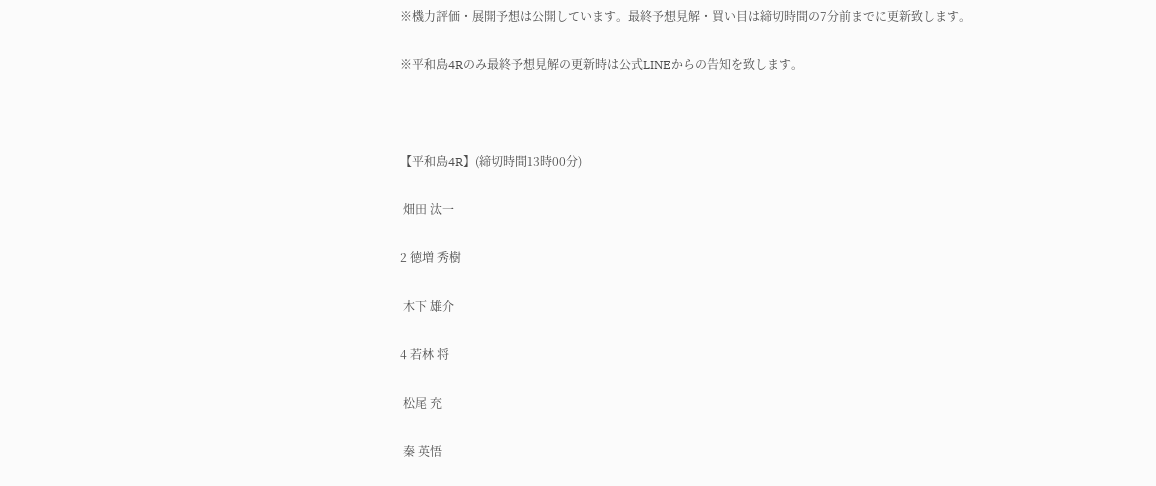※機力評価・展開予想は公開しています。最終予想見解・買い目は締切時間の7分前までに更新致します。

※平和島4Rのみ最終予想見解の更新時は公式LINEからの告知を致します。



【平和島4R】(締切時間13時00分)

 畑田 汰一

2 徳増 秀樹

 木下 雄介

4 若林 将

 松尾 充

 秦 英悟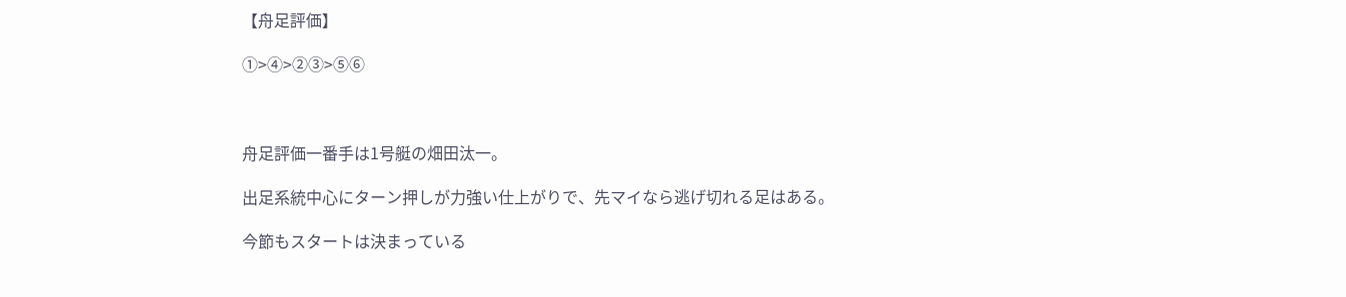【舟足評価】

①>④>②③>⑤⑥



舟足評価一番手は1号艇の畑田汰一。

出足系統中心にターン押しが力強い仕上がりで、先マイなら逃げ切れる足はある。

今節もスタートは決まっている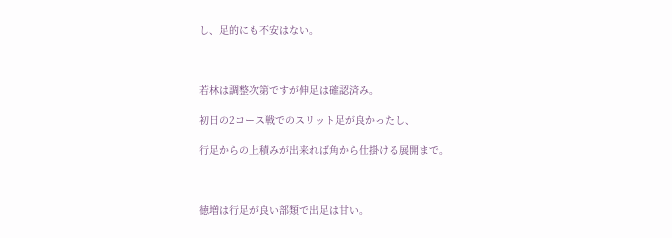し、足的にも不安はない。



若林は調整次第ですが伸足は確認済み。

初日の2コース戦でのスリット足が良かったし、

行足からの上積みが出来れば角から仕掛ける展開まで。



徳増は行足が良い部類で出足は甘い。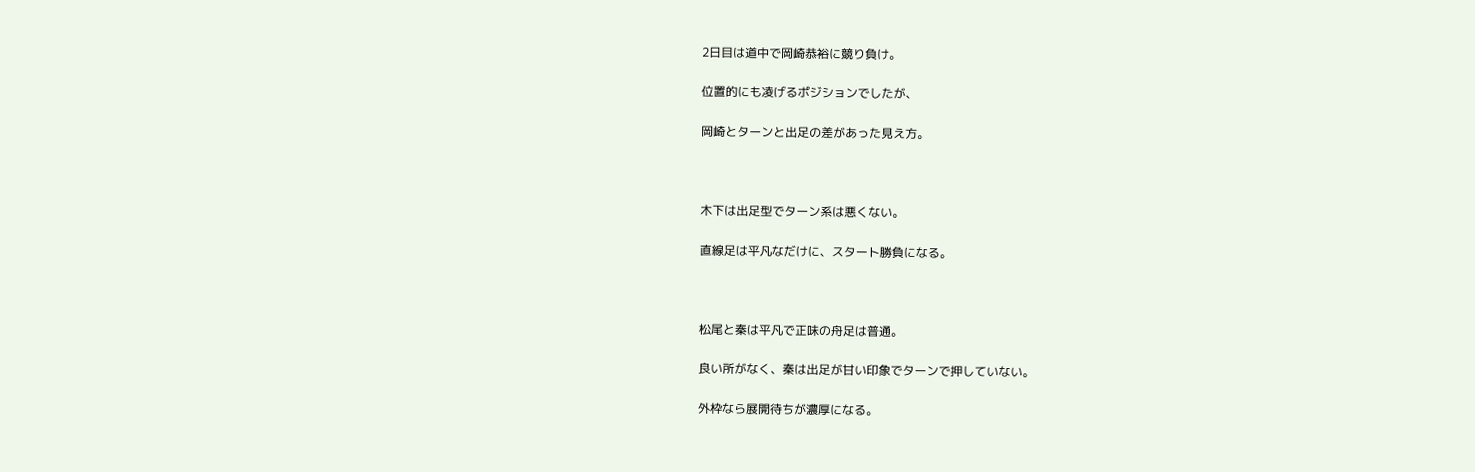2日目は道中で岡崎恭裕に競り負け。

位置的にも凌げるポジションでしたが、

岡崎とターンと出足の差があった見え方。



木下は出足型でターン系は悪くない。

直線足は平凡なだけに、スタート勝負になる。



松尾と秦は平凡で正味の舟足は普通。

良い所がなく、秦は出足が甘い印象でターンで押していない。

外枠なら展開待ちが濃厚になる。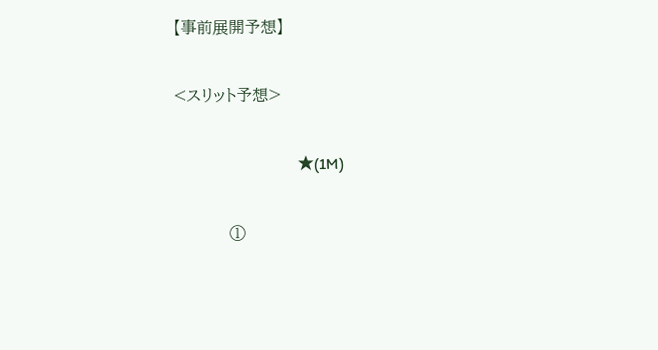【事前展開予想】

<スリット予想>

                               ★(1M)

           ①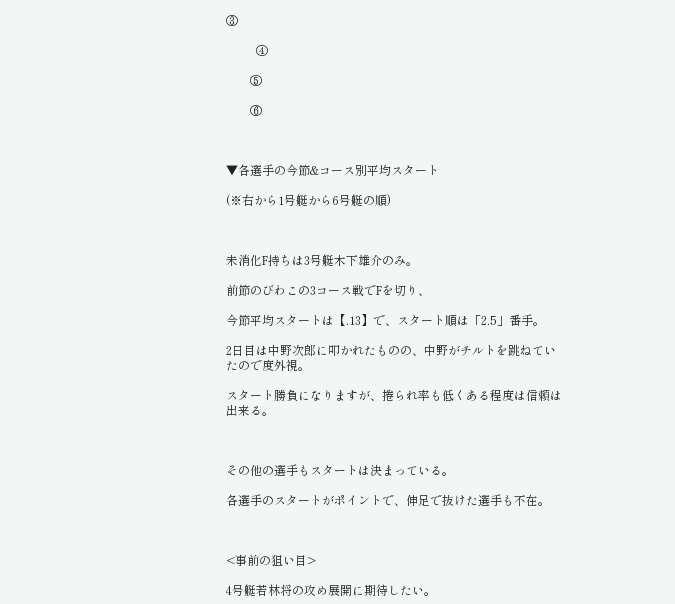③

          ④

        ⑤

        ⑥



▼各選手の今節&コース別平均スタート

(※右から1号艇から6号艇の順)



未消化F持ちは3号艇木下雄介のみ。

前節のびわこの3コース戦でFを切り、

今節平均スタートは【.13】で、スタート順は「2.5」番手。

2日目は中野次郎に叩かれたものの、中野がチルトを跳ねていたので度外視。

スタート勝負になりますが、捲られ率も低くある程度は信頼は出来る。



その他の選手もスタートは決まっている。

各選手のスタートがポイントで、伸足で抜けた選手も不在。



<事前の狙い目>

4号艇若林将の攻め展開に期待したい。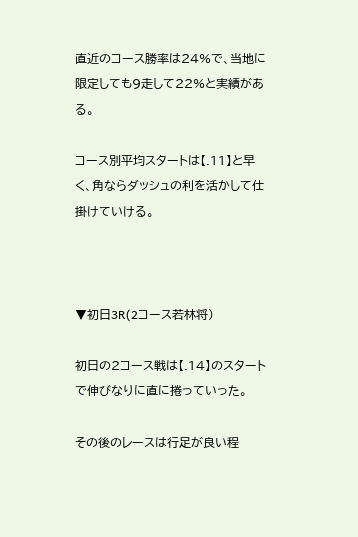直近のコース勝率は24%で、当地に限定しても9走して22%と実績がある。

コース別平均スタートは【.11】と早く、角ならダッシュの利を活かして仕掛けていける。



▼初日3R(2コース若林将)

初日の2コース戦は【.14】のスタートで伸びなりに直に捲っていった。

その後のレースは行足が良い程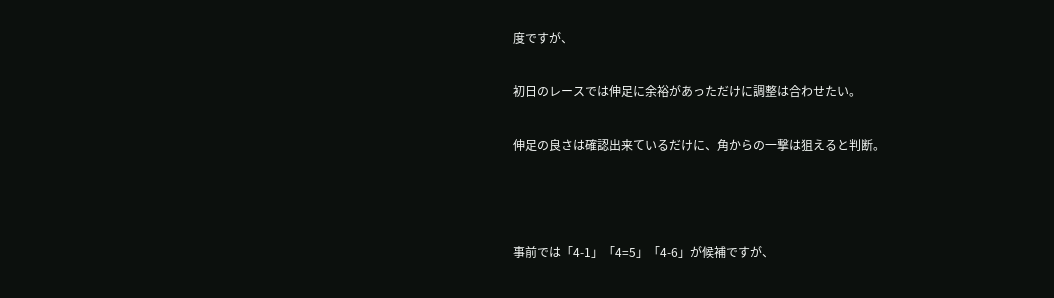度ですが、

初日のレースでは伸足に余裕があっただけに調整は合わせたい。

伸足の良さは確認出来ているだけに、角からの一撃は狙えると判断。



事前では「4-1」「4=5」「4-6」が候補ですが、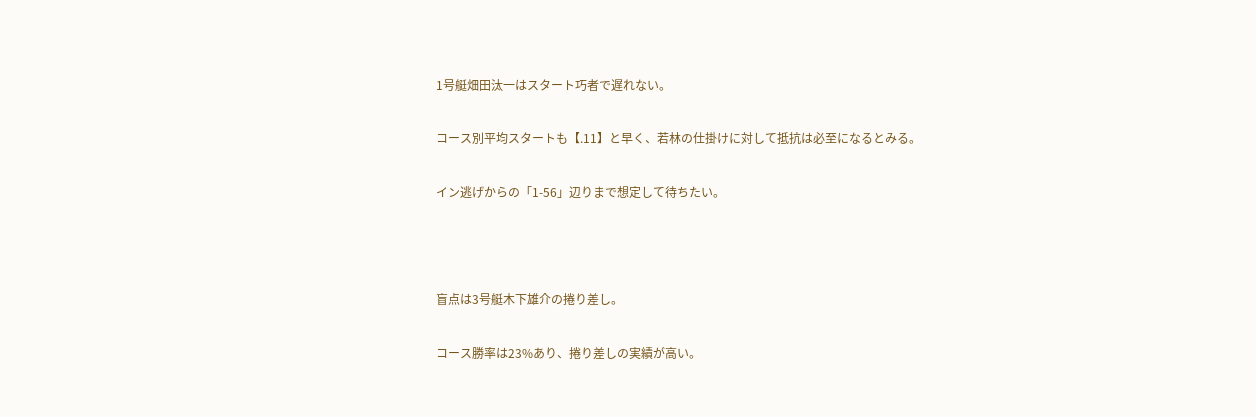1号艇畑田汰一はスタート巧者で遅れない。

コース別平均スタートも【.11】と早く、若林の仕掛けに対して抵抗は必至になるとみる。

イン逃げからの「1-56」辺りまで想定して待ちたい。



盲点は3号艇木下雄介の捲り差し。

コース勝率は23%あり、捲り差しの実績が高い。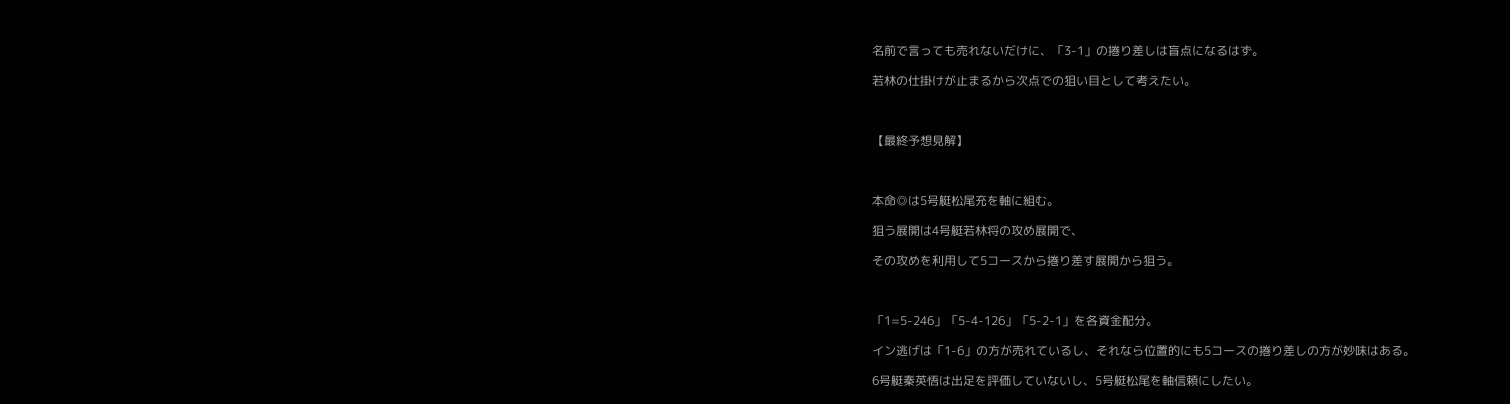名前で言っても売れないだけに、「3-1」の捲り差しは盲点になるはず。

若林の仕掛けが止まるから次点での狙い目として考えたい。



【最終予想見解】



本命◎は5号艇松尾充を軸に組む。

狙う展開は4号艇若林将の攻め展開で、

その攻めを利用して5コースから捲り差す展開から狙う。



「1=5-246」「5-4-126」「5-2-1」を各資金配分。

イン逃げは「1-6」の方が売れているし、それなら位置的にも5コースの捲り差しの方が妙味はある。

6号艇秦英悟は出足を評価していないし、5号艇松尾を軸信頼にしたい。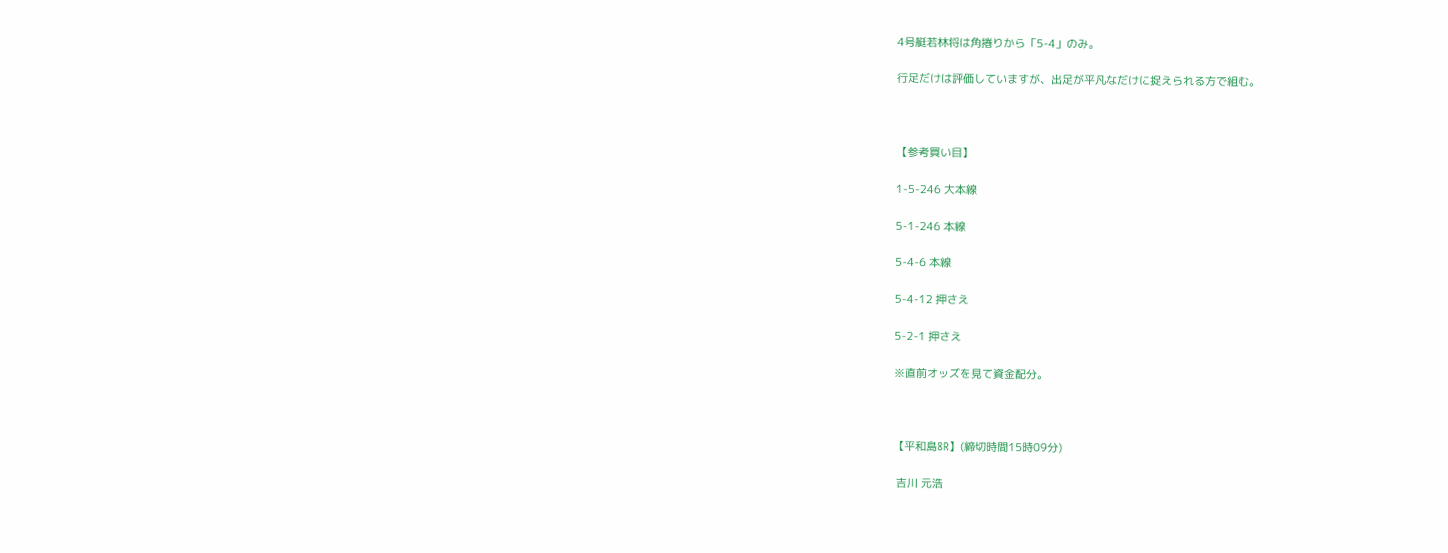4号艇若林将は角捲りから「5-4」のみ。

行足だけは評価していますが、出足が平凡なだけに捉えられる方で組む。



【参考買い目】

1-5-246 大本線

5-1-246 本線

5-4-6 本線

5-4-12 押さえ

5-2-1 押さえ

※直前オッズを見て資金配分。



【平和島8R】(締切時間15時09分)

 吉川 元浩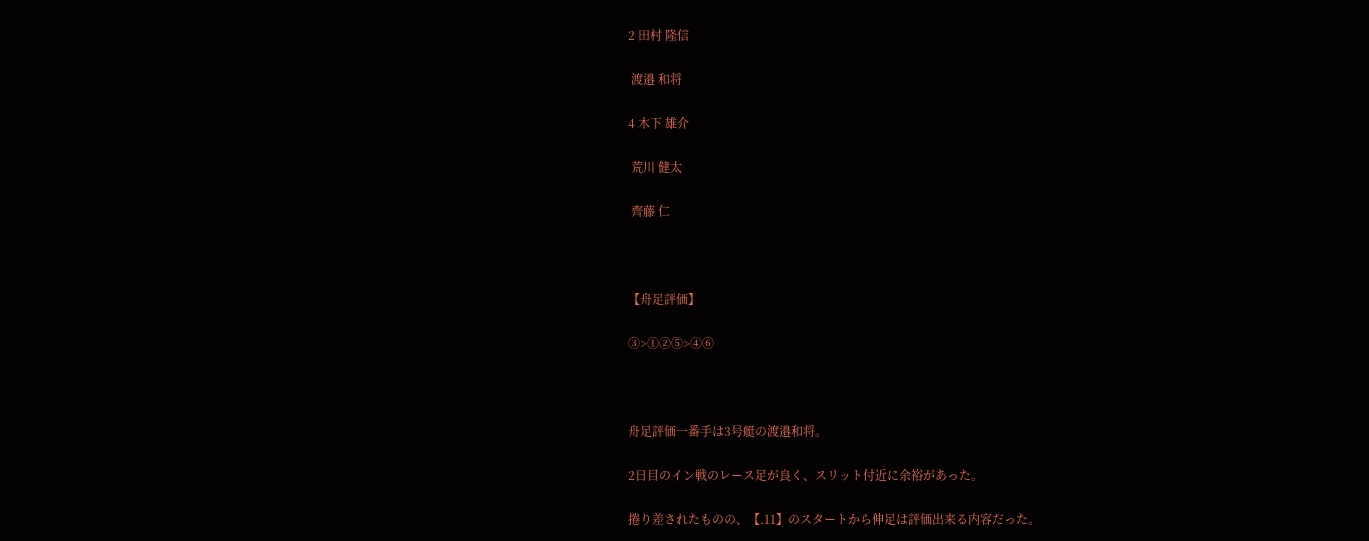2 田村 隆信

 渡邉 和将

4 木下 雄介

 荒川 健太

 齊藤 仁



【舟足評価】

③>①②⑤>④⑥



舟足評価一番手は3号艇の渡邉和将。

2日目のイン戦のレース足が良く、スリット付近に余裕があった。

捲り差されたものの、【.11】のスタートから伸足は評価出来る内容だった。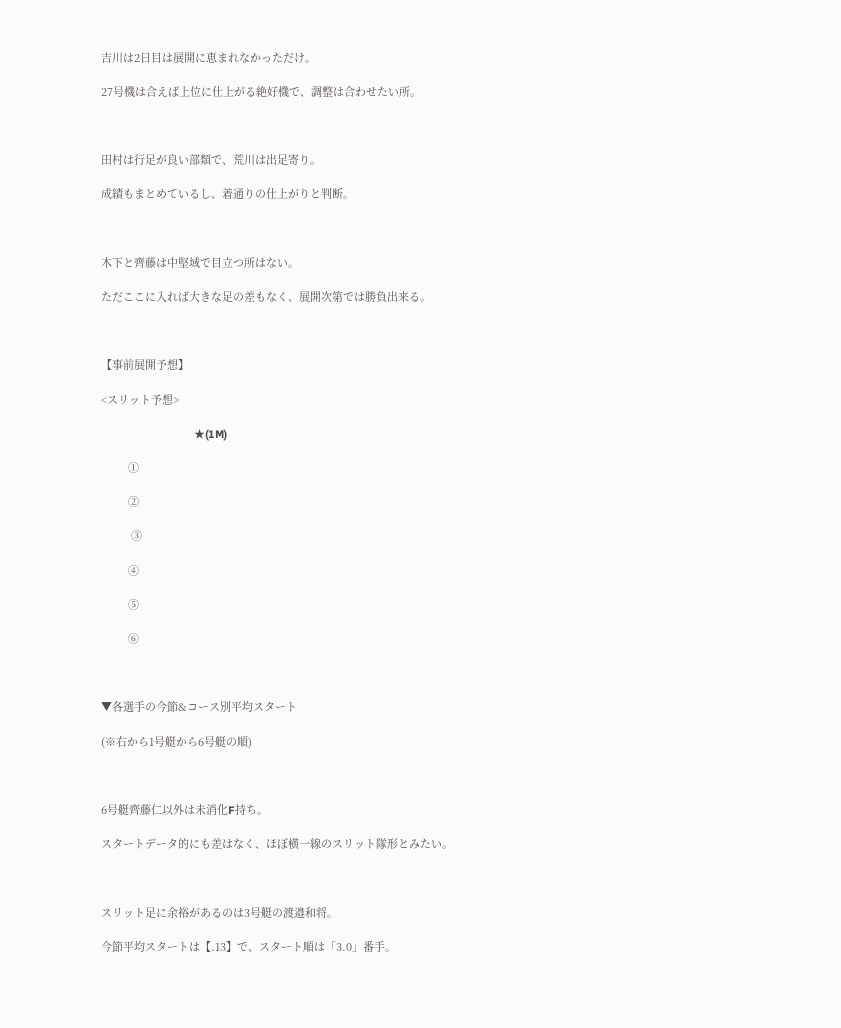吉川は2日目は展開に恵まれなかっただけ。

27号機は合えば上位に仕上がる絶好機で、調整は合わせたい所。



田村は行足が良い部類で、荒川は出足寄り。

成績もまとめているし、着通りの仕上がりと判断。



木下と齊藤は中堅域で目立つ所はない。

ただここに入れば大きな足の差もなく、展開次第では勝負出来る。



【事前展開予想】

<スリット予想>

                               ★(1M)

         ①

         ②

          ③

         ④

         ⑤

         ⑥



▼各選手の今節&コース別平均スタート

(※右から1号艇から6号艇の順)



6号艇齊藤仁以外は未消化F持ち。

スタートデータ的にも差はなく、ほぼ横一線のスリット隊形とみたい。



スリット足に余裕があるのは3号艇の渡邉和将。

今節平均スタートは【.13】で、スタート順は「3.0」番手。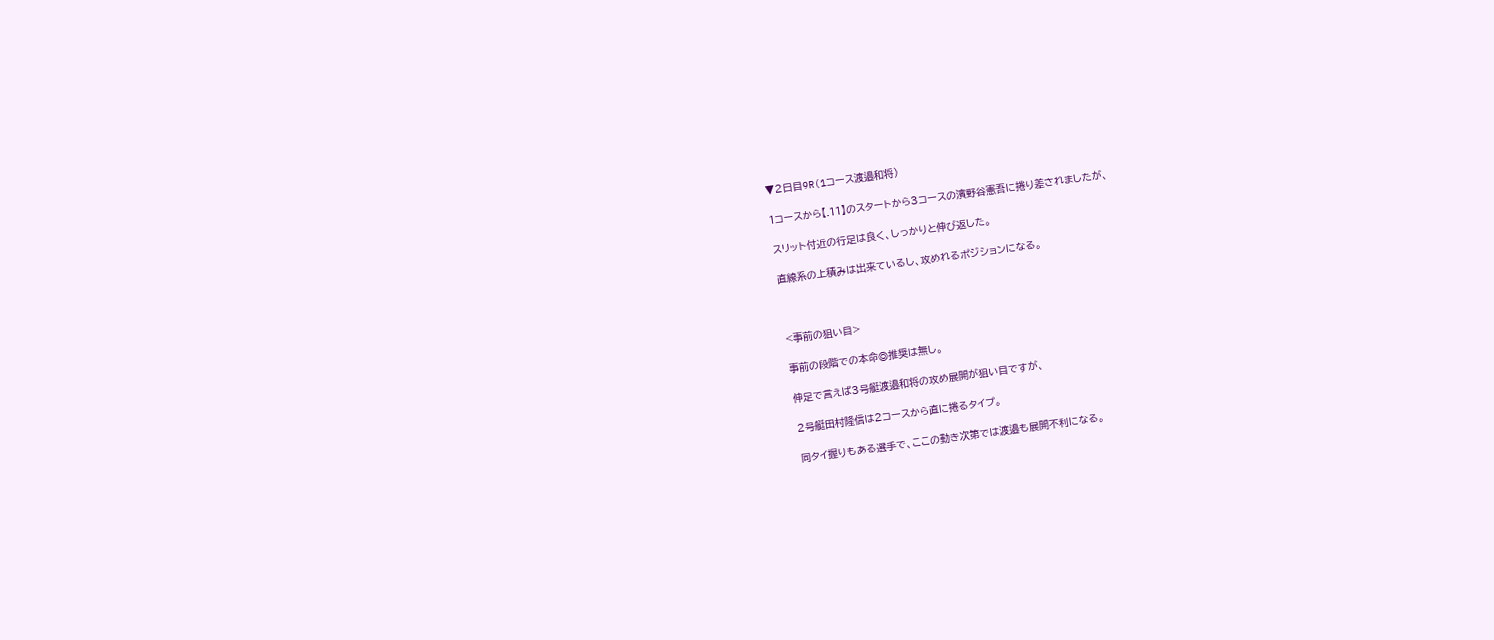▼2日目9R(1コース渡邉和将)

1コースから【.11】のスタートから3コースの濱野谷憲吾に捲り差されましたが、

スリット付近の行足は良く、しっかりと伸び返した。

直線系の上積みは出来ているし、攻めれるポジションになる。



<事前の狙い目>

事前の段階での本命◎推奨は無し。

伸足で言えば3号艇渡邉和将の攻め展開が狙い目ですが、

2号艇田村隆信は2コースから直に捲るタイプ。

同タイ握りもある選手で、ここの動き次第では渡邉も展開不利になる。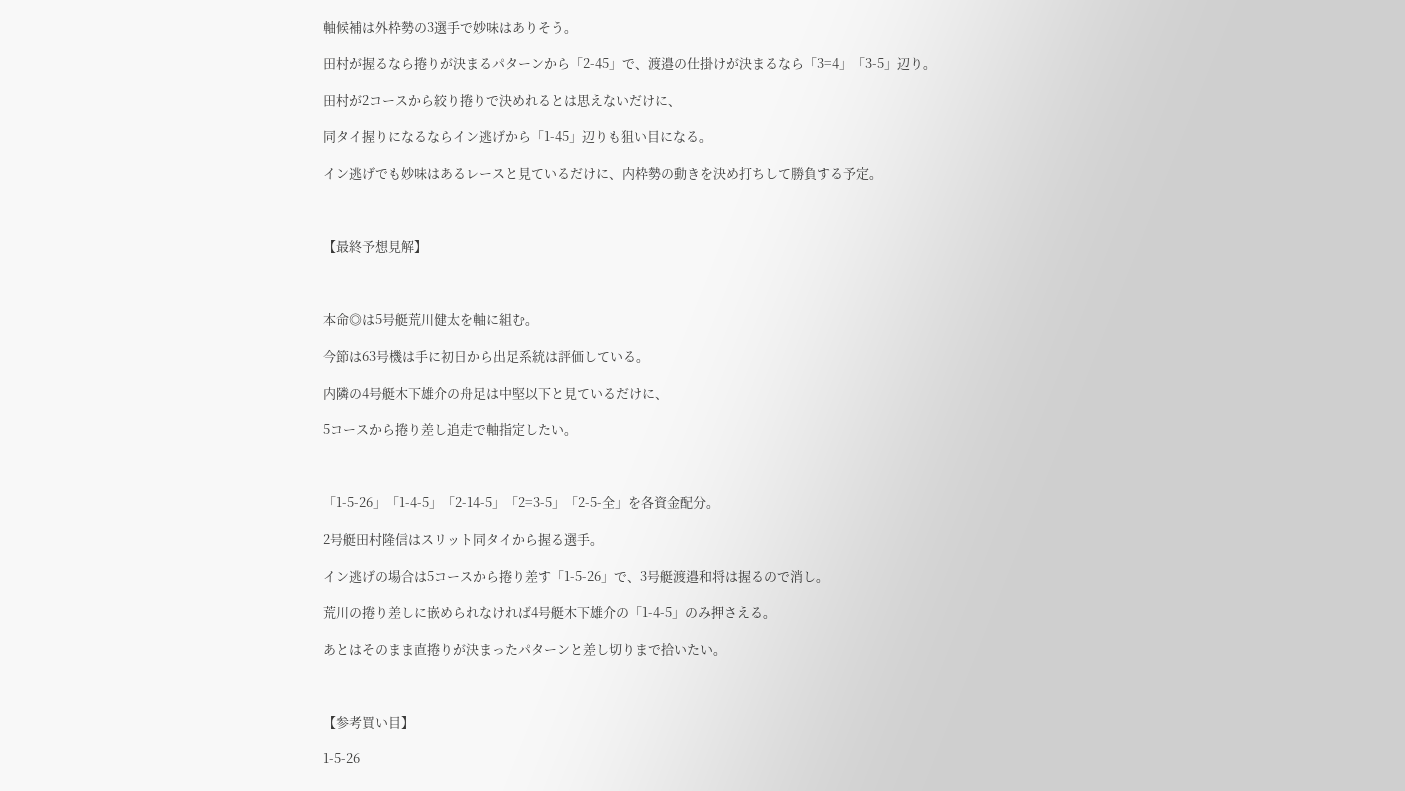軸候補は外枠勢の3選手で妙味はありそう。

田村が握るなら捲りが決まるパターンから「2-45」で、渡邉の仕掛けが決まるなら「3=4」「3-5」辺り。

田村が2コースから絞り捲りで決めれるとは思えないだけに、

同タイ握りになるならイン逃げから「1-45」辺りも狙い目になる。

イン逃げでも妙味はあるレースと見ているだけに、内枠勢の動きを決め打ちして勝負する予定。



【最終予想見解】



本命◎は5号艇荒川健太を軸に組む。

今節は63号機は手に初日から出足系統は評価している。

内隣の4号艇木下雄介の舟足は中堅以下と見ているだけに、

5コースから捲り差し追走で軸指定したい。



「1-5-26」「1-4-5」「2-14-5」「2=3-5」「2-5-全」を各資金配分。

2号艇田村隆信はスリット同タイから握る選手。

イン逃げの場合は5コースから捲り差す「1-5-26」で、3号艇渡邉和将は握るので消し。

荒川の捲り差しに嵌められなければ4号艇木下雄介の「1-4-5」のみ押さえる。

あとはそのまま直捲りが決まったパターンと差し切りまで拾いたい。



【参考買い目】

1-5-26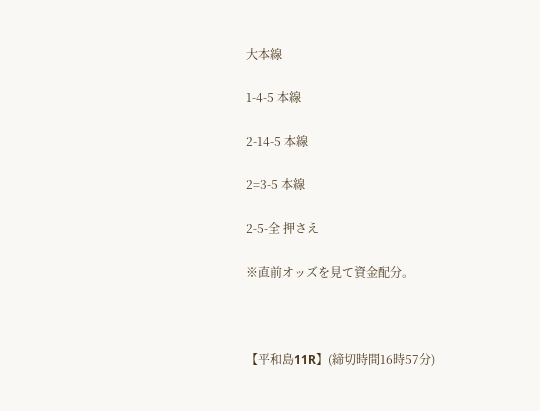大本線

1-4-5 本線

2-14-5 本線

2=3-5 本線

2-5-全 押さえ

※直前オッズを見て資金配分。



【平和島11R】(締切時間16時57分)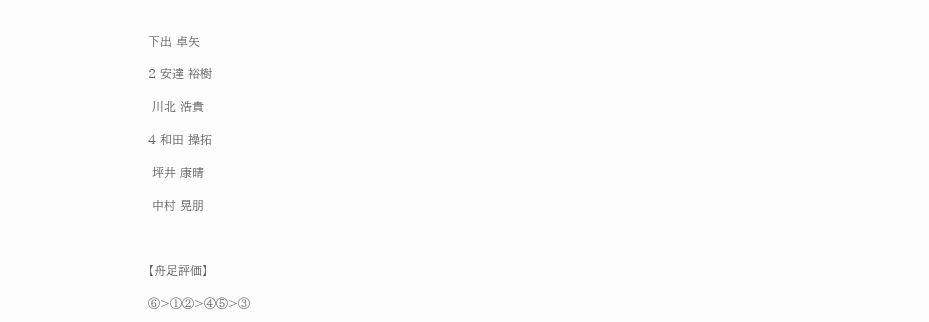下出 卓矢

2 安達 裕樹

 川北 浩貴

4 和田 操拓

 坪井 康晴

 中村 晃朋



【舟足評価】

⑥>①②>④⑤>③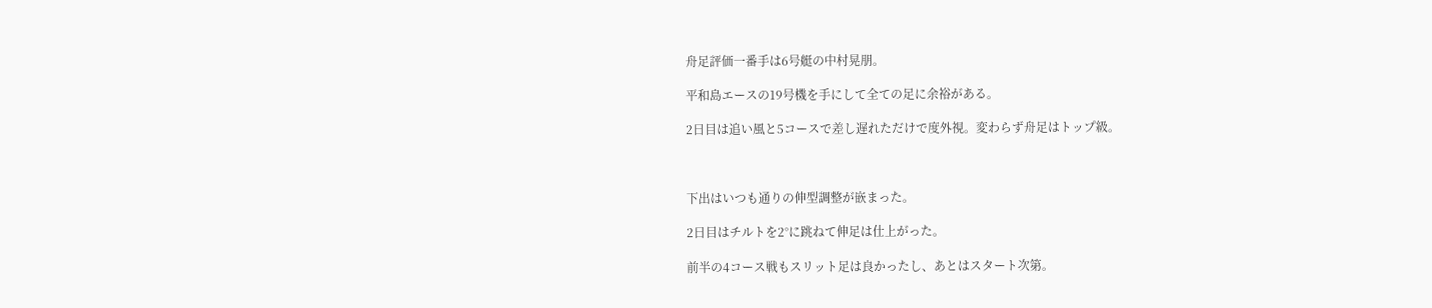舟足評価一番手は6号艇の中村晃朋。

平和島エースの19号機を手にして全ての足に余裕がある。

2日目は追い風と5コースで差し遅れただけで度外視。変わらず舟足はトップ級。



下出はいつも通りの伸型調整が嵌まった。

2日目はチルトを2°に跳ねて伸足は仕上がった。

前半の4コース戦もスリット足は良かったし、あとはスタート次第。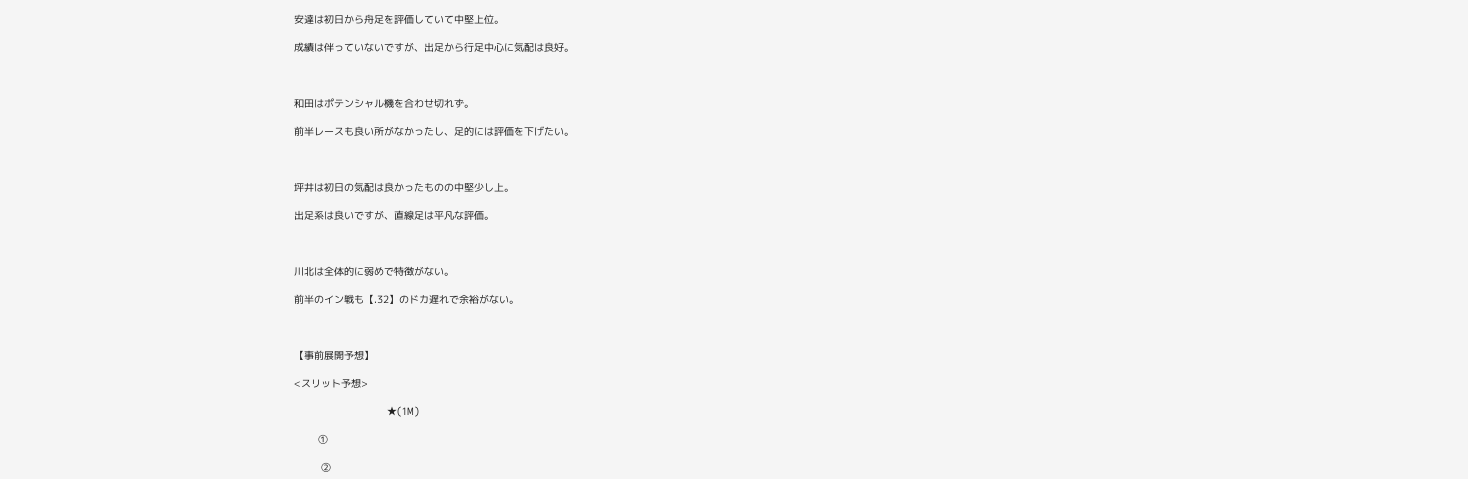安達は初日から舟足を評価していて中堅上位。

成績は伴っていないですが、出足から行足中心に気配は良好。



和田はポテンシャル機を合わせ切れず。

前半レースも良い所がなかったし、足的には評価を下げたい。



坪井は初日の気配は良かったものの中堅少し上。

出足系は良いですが、直線足は平凡な評価。



川北は全体的に弱めで特徴がない。

前半のイン戦も【.32】のドカ遅れで余裕がない。



【事前展開予想】

<スリット予想>

                               ★(1M)

        ①

         ②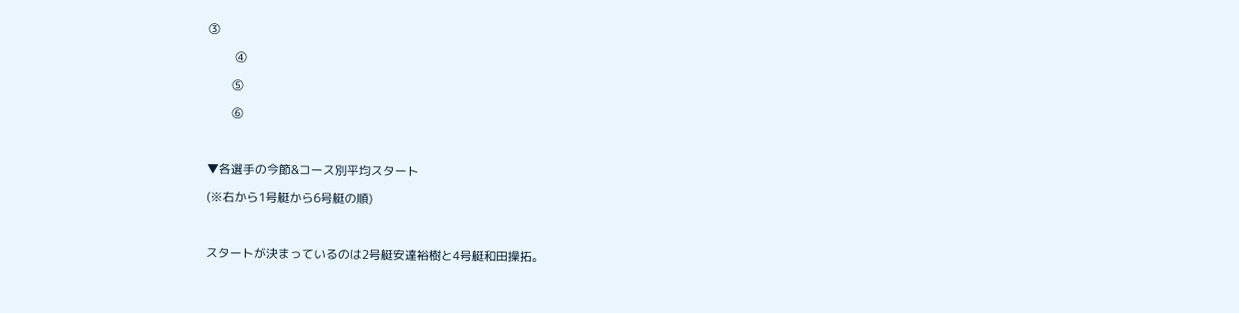③

         ④

        ⑤

        ⑥



▼各選手の今節&コース別平均スタート

(※右から1号艇から6号艇の順)



スタートが決まっているのは2号艇安達裕樹と4号艇和田操拓。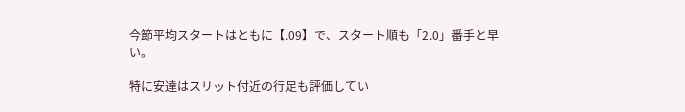今節平均スタートはともに【.09】で、スタート順も「2.0」番手と早い。

特に安達はスリット付近の行足も評価してい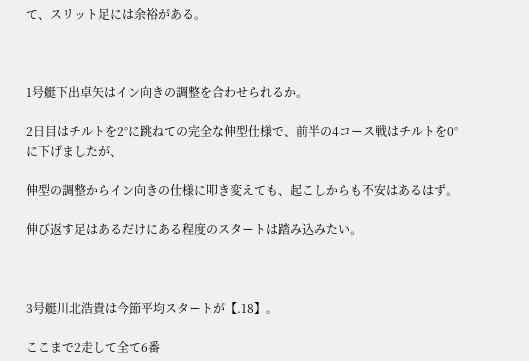て、スリット足には余裕がある。



1号艇下出卓矢はイン向きの調整を合わせられるか。

2日目はチルトを2°に跳ねての完全な伸型仕様で、前半の4コース戦はチルトを0°に下げましたが、

伸型の調整からイン向きの仕様に叩き変えても、起こしからも不安はあるはず。

伸び返す足はあるだけにある程度のスタートは踏み込みたい。



3号艇川北浩貴は今節平均スタートが【.18】。

ここまで2走して全て6番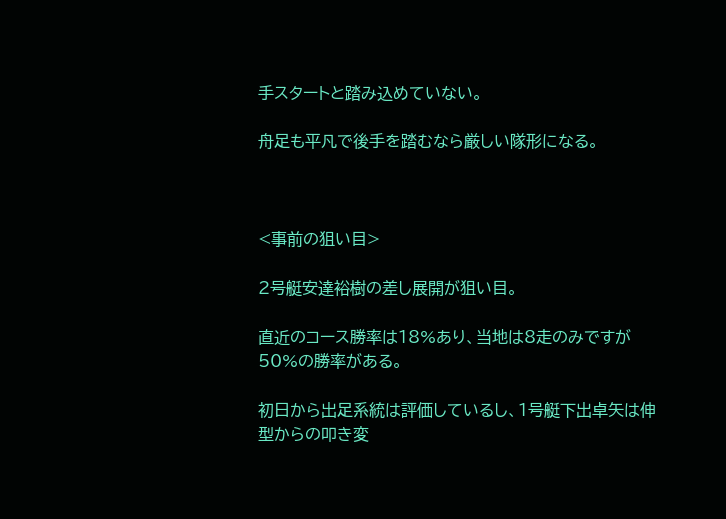手スタートと踏み込めていない。

舟足も平凡で後手を踏むなら厳しい隊形になる。



<事前の狙い目>

2号艇安達裕樹の差し展開が狙い目。

直近のコース勝率は18%あり、当地は8走のみですが50%の勝率がある。

初日から出足系統は評価しているし、1号艇下出卓矢は伸型からの叩き変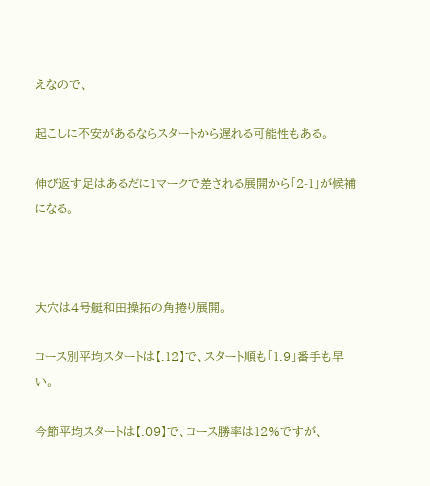えなので、

起こしに不安があるならスタートから遅れる可能性もある。

伸び返す足はあるだに1マークで差される展開から「2-1」が候補になる。



大穴は4号艇和田操拓の角捲り展開。

コース別平均スタートは【.12】で、スタート順も「1.9」番手も早い。

今節平均スタートは【.09】で、コース勝率は12%ですが、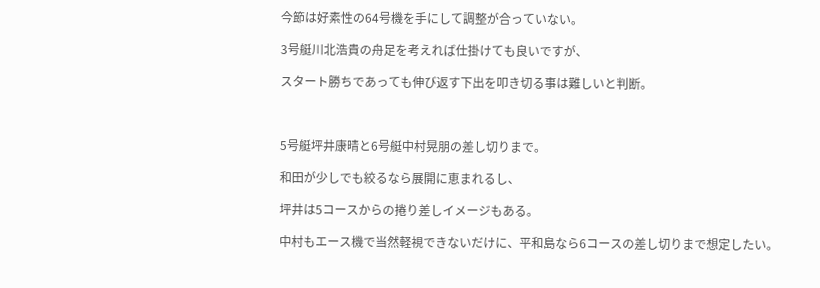今節は好素性の64号機を手にして調整が合っていない。

3号艇川北浩貴の舟足を考えれば仕掛けても良いですが、

スタート勝ちであっても伸び返す下出を叩き切る事は難しいと判断。



5号艇坪井康晴と6号艇中村晃朋の差し切りまで。

和田が少しでも絞るなら展開に恵まれるし、

坪井は5コースからの捲り差しイメージもある。

中村もエース機で当然軽視できないだけに、平和島なら6コースの差し切りまで想定したい。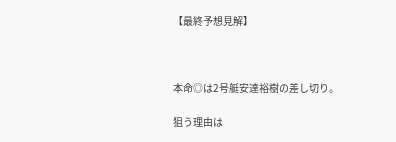【最終予想見解】



本命◎は2号艇安達裕樹の差し切り。

狙う理由は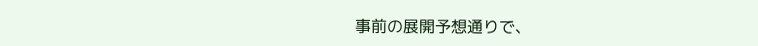事前の展開予想通りで、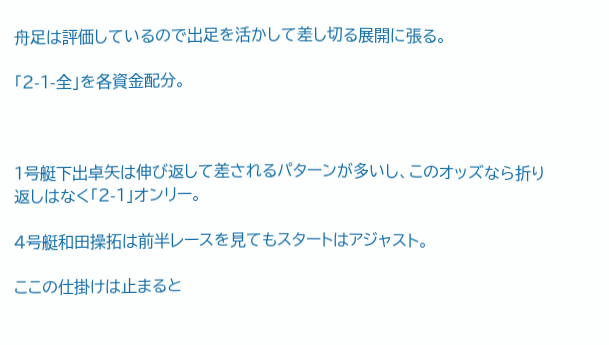舟足は評価しているので出足を活かして差し切る展開に張る。

「2-1-全」を各資金配分。



1号艇下出卓矢は伸び返して差されるパターンが多いし、このオッズなら折り返しはなく「2-1」オンリー。

4号艇和田操拓は前半レースを見てもスタートはアジャスト。

ここの仕掛けは止まると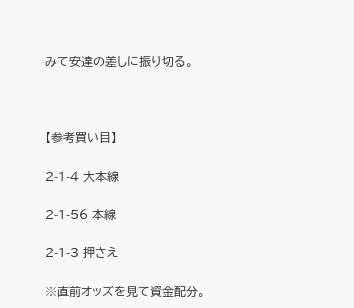みて安達の差しに振り切る。



【参考買い目】

2-1-4 大本線

2-1-56 本線

2-1-3 押さえ

※直前オッズを見て資金配分。